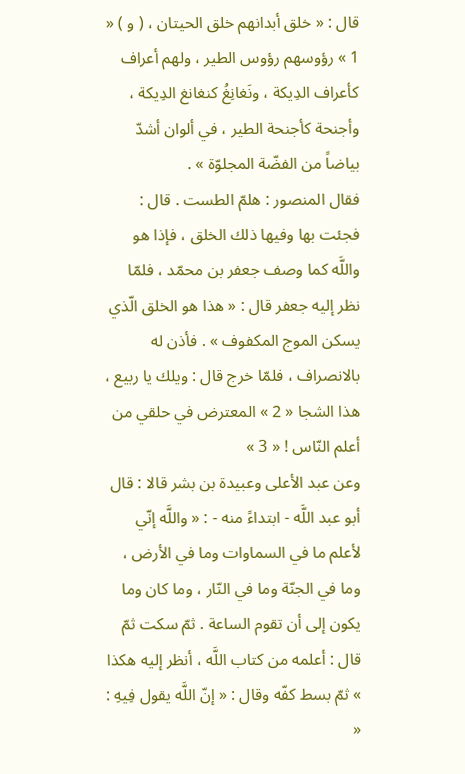قال : « خلق أبدانهم خلق الحيتان ، ( و ) « 1 » رؤوسهم رؤوس الطير ، ولهم أعراف كأعراف الدِيكة ، ونَغانِغُ كنغانغ الدِيكة ، وأجنحة كأجنحة الطير ، في ألوان أشدّ بياضاً من الفضّة المجلوّة » .
فقال المنصور : هلمّ الطست . قال : فجئت بها وفيها ذلك الخلق ، فإذا هو واللَّه كما وصف جعفر بن محمّد ، فلمّا نظر إليه جعفر قال : « هذا هو الخلق الّذي يسكن الموج المكفوف » . فأذن له بالانصراف ، فلمّا خرج قال : ويلك يا ربيع ، هذا الشجا « 2 » المعترض في حلقي من أعلم النّاس ! « 3 »
وعن عبد الأعلى وعبيدة بن بشر قالا : قال أبو عبد اللَّه - ابتداءً منه - : « واللَّه إنّي لأعلم ما في السماوات وما في الأرض ، وما في الجنّة وما في النّار ، وما كان وما يكون إلى أن تقوم الساعة . ثمّ سكت ثمّ قال : أعلمه من كتاب اللَّه ، أنظر إليه هكذا » ثمّ بسط كفّه وقال : « إنّ اللَّه يقول فِيهِ : «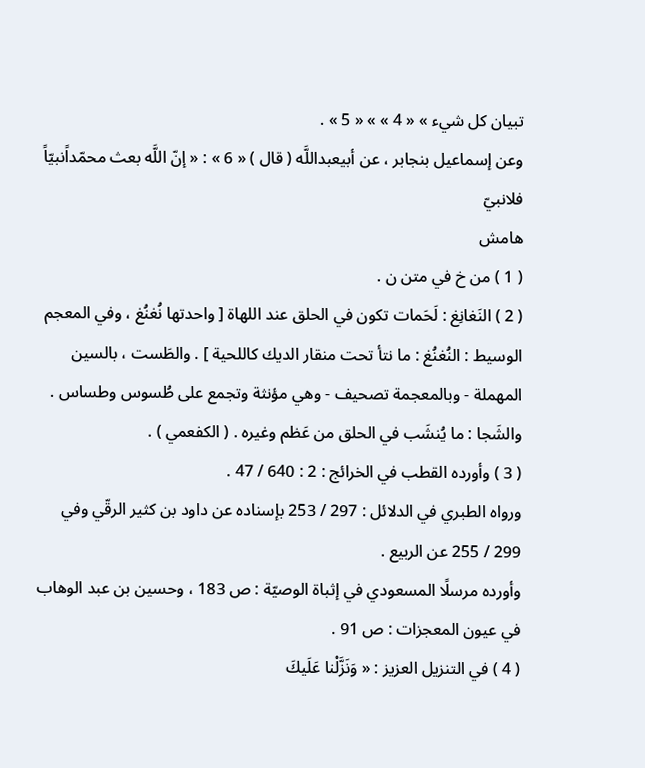تبيان كل شيء » « 4 » » « 5 » .
وعن إسماعيل بنجابر ، عن أبيعبداللَّه ( قال ) « 6 » : « إنّ اللَّه بعث محمّداًنبيّاً فلانبيّ
هامش
( 1 ) من خ في متن ن .
( 2 ) النَغانِغ : لَحَمات تكون في الحلق عند اللهاة [ واحدتها نُغنُغ ، وفي المعجم الوسيط : النُغنُغ : ما نتأ تحت منقار الديك كاللحية ] . والطَست ، بالسين المهملة - وبالمعجمة تصحيف - وهي مؤنثة وتجمع على طُسوس وطساس . والشَجا : ما يُنشَب في الحلق من عَظم وغيره . ( الكفعمي ) .
( 3 ) وأورده القطب في الخرائج : 2 : 640 / 47 .
ورواه الطبري في الدلائل : 297 / 253 بإسناده عن داود بن كثير الرقّي وفي 299 / 255 عن الربيع .
وأورده مرسلًا المسعودي في إثباة الوصيّة : ص 183 ، وحسين بن عبد الوهاب في عيون المعجزات : ص 91 .
( 4 ) في التنزيل العزيز : « وَنَزَّلْنا عَلَيكَ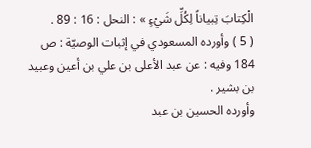الْكِتابَ تِبياناً لِكُلِّ شَيْءٍ » : النحل : 16 : 89 .
( 5 ) وأورده المسعودي في إثبات الوصيّة : ص 184 وفيه : عن عبد الأعلى بن علي بن أعين وعبيد بن بشير .
وأورده الحسين بن عبد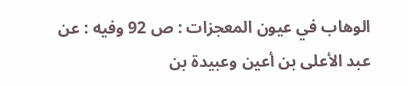الوهاب في عيون المعجزات : ص 92 وفيه : عن عبد الأعلى بن أعين وعبيدة بن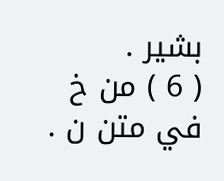بشير .
( 6 ) من خ في متن ن .